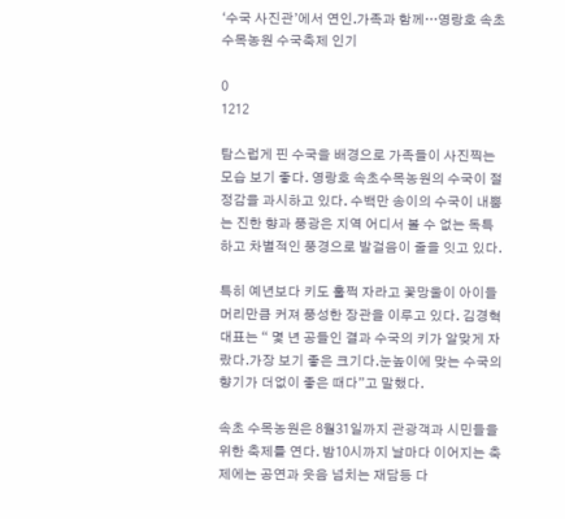‘수국 사진관’에서 연인.가족과 함께…영랑호 속초수목농원 수국축제 인기

0
1212

탐스럽게 핀 수국을 배경으로 가족들이 사진찍는 모습 보기 좋다. 영랑호 속초수목농원의 수국이 절정감을 과시하고 있다. 수백만 송이의 수국이 내뿜는 진한 향과 풍광은 지역 어디서 볼 수 없는 독특하고 차별적인 풍경으로 발걸음이 줄을 잇고 있다.

특히 예년보다 키도 훌쩍 자라고 꽃망울이 아이들 머리만큼 커져 풍성한 장관을 이루고 있다. 김경혁 대표는 “ 몇 년 공들인 결과 수국의 키가 알맞게 자랐다.가장 보기 좋은 크기다.눈높이에 맞는 수국의 향기가 더없이 좋은 때다”고 말했다.

속초 수목농원은 8월31일까지 관광객과 시민들을 위한 축제를 연다. 밤10시까지 날마다 이어지는 축제에는 공연과 웃음 넘치는 재담등 다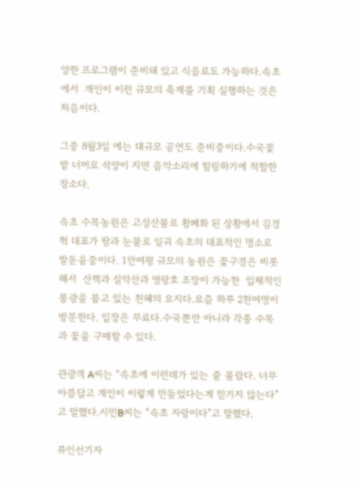양한 프로그램이 준비돼 있고 식음료도 가능하다.속초에서  개인이 이런 규모의 축제를 기획 실행하는 것은 처음이다.

그중 8월3일 에는 대규모 공연도 준비중이다.수국꽃밭 너머로 석양이 지면 음악소리에 힐링하기에 적합한 장소다.

속초 수목농원은 고성산불로 황폐화 된 상황에서 김경혁 대표가 땀과 눈물로 일궈 속초의 대표적인 명소로 발돋움중이다. 1만여평 규모의 농원은 꽃구경은 비롯해서  산책과 설악산과 영랑호 조망이 가능한  입체적인 풍광을 품고 있는 천혜의 요지다.요즘 하루 2천여명이 방문한다. 입장은 무료다.수국뿐만 아니라 각종 수목과 꽃을 구매할 수 있다.

관광객 A씨는 “속초에 이런데가 있는 줄 몰랐다. 너무 아름답고 개인이 이렇게 만들었다는게 믿기지 않는다”고 말했다.시민B씨는 “속초 자랑이다”고 말했다.

류인선기자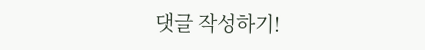댓글 작성하기!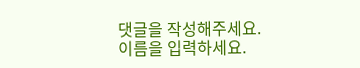댓글을 작성해주세요.
이름을 입력하세요.